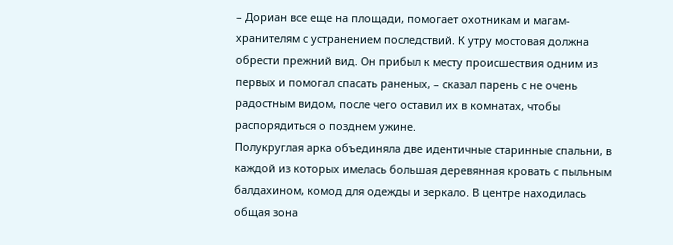– Дориан все еще на площади, помогает охотникам и магам-хранителям с устранением последствий. К утру мостовая должна обрести прежний вид. Он прибыл к месту происшествия одним из первых и помогал спасать раненых, – сказал парень с не очень радостным видом, после чего оставил их в комнатах, чтобы распорядиться о позднем ужине.
Полукруглая арка объединяла две идентичные старинные спальни, в каждой из которых имелась большая деревянная кровать с пыльным балдахином, комод для одежды и зеркало. В центре находилась общая зона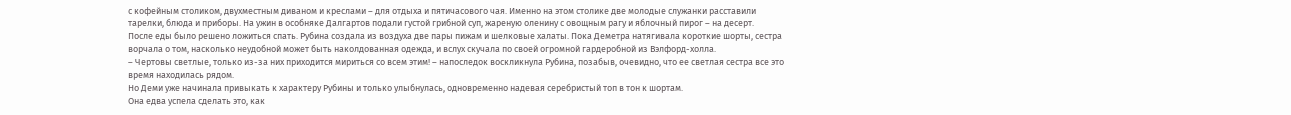с кофейным столиком, двухместным диваном и креслами – для отдыха и пятичасового чая. Именно на этом столике две молодые служанки расставили тарелки, блюда и приборы. На ужин в особняке Далгартов подали густой грибной суп, жареную оленину с овощным рагу и яблочный пирог – на десерт.
После еды было решено ложиться спать. Рубина создала из воздуха две пары пижам и шелковые халаты. Пока Деметра натягивала короткие шорты, сестра ворчала о том, насколько неудобной может быть наколдованная одежда, и вслух скучала по своей огромной гардеробной из Вэлфорд-холла.
– Чертовы светлые, только из-за них приходится мириться со всем этим! – напоследок воскликнула Рубина, позабыв, очевидно, что ее светлая сестра все это время находилась рядом.
Но Деми уже начинала привыкать к характеру Рубины и только улыбнулась, одновременно надевая серебристый топ в тон к шортам.
Она едва успела сделать это, как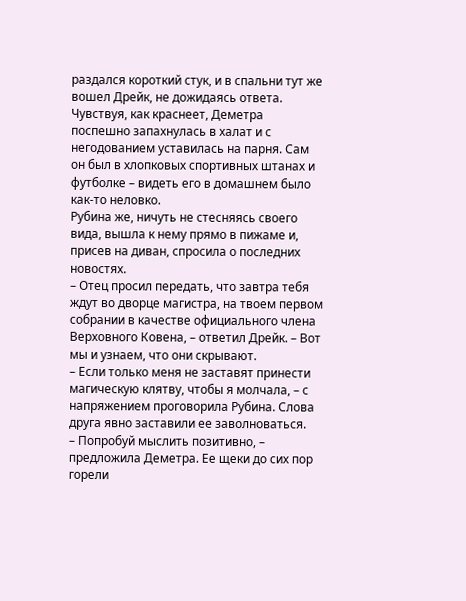раздался короткий стук, и в спальни тут же вошел Дрейк, не дожидаясь ответа. Чувствуя, как краснеет, Деметра поспешно запахнулась в халат и с негодованием уставилась на парня. Сам он был в хлопковых спортивных штанах и футболке – видеть его в домашнем было как-то неловко.
Рубина же, ничуть не стесняясь своего вида, вышла к нему прямо в пижаме и, присев на диван, спросила о последних новостях.
– Отец просил передать, что завтра тебя ждут во дворце магистра, на твоем первом собрании в качестве официального члена Верховного Ковена, – ответил Дрейк. – Вот мы и узнаем, что они скрывают.
– Если только меня не заставят принести магическую клятву, чтобы я молчала, – с напряжением проговорила Рубина. Слова друга явно заставили ее заволноваться.
– Попробуй мыслить позитивно, – предложила Деметра. Ее щеки до сих пор горели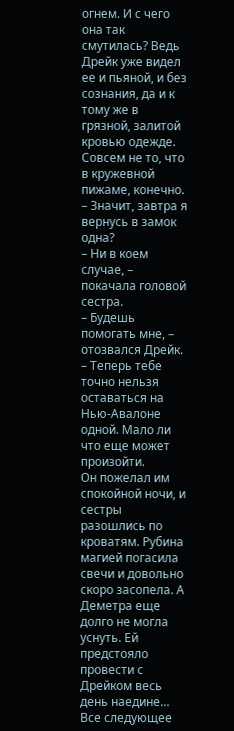огнем. И с чего она так смутилась? Ведь Дрейк уже видел ее и пьяной, и без сознания, да и к тому же в грязной, залитой кровью одежде. Совсем не то, что в кружевной пижаме, конечно. – Значит, завтра я вернусь в замок одна?
– Ни в коем случае, – покачала головой сестра.
– Будешь помогать мне, – отозвался Дрейк. – Теперь тебе точно нельзя оставаться на Нью-Авалоне одной. Мало ли что еще может произойти.
Он пожелал им спокойной ночи, и сестры разошлись по кроватям. Рубина магией погасила свечи и довольно скоро засопела. А Деметра еще долго не могла уснуть. Ей предстояло провести с Дрейком весь день наедине…
Все следующее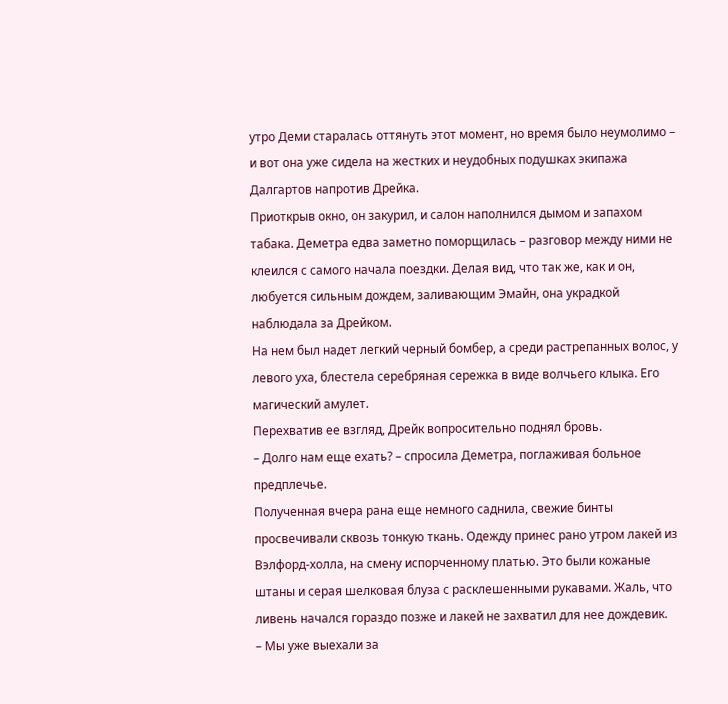утро Деми старалась оттянуть этот момент, но время было неумолимо – и вот она уже сидела на жестких и неудобных подушках экипажа Далгартов напротив Дрейка.
Приоткрыв окно, он закурил, и салон наполнился дымом и запахом табака. Деметра едва заметно поморщилась – разговор между ними не клеился с самого начала поездки. Делая вид, что так же, как и он, любуется сильным дождем, заливающим Эмайн, она украдкой наблюдала за Дрейком.
На нем был надет легкий черный бомбер, а среди растрепанных волос, у левого уха, блестела серебряная сережка в виде волчьего клыка. Его магический амулет.
Перехватив ее взгляд, Дрейк вопросительно поднял бровь.
– Долго нам еще ехать? – спросила Деметра, поглаживая больное предплечье.
Полученная вчера рана еще немного саднила, свежие бинты просвечивали сквозь тонкую ткань. Одежду принес рано утром лакей из Вэлфорд-холла, на смену испорченному платью. Это были кожаные штаны и серая шелковая блуза с расклешенными рукавами. Жаль, что ливень начался гораздо позже и лакей не захватил для нее дождевик.
– Мы уже выехали за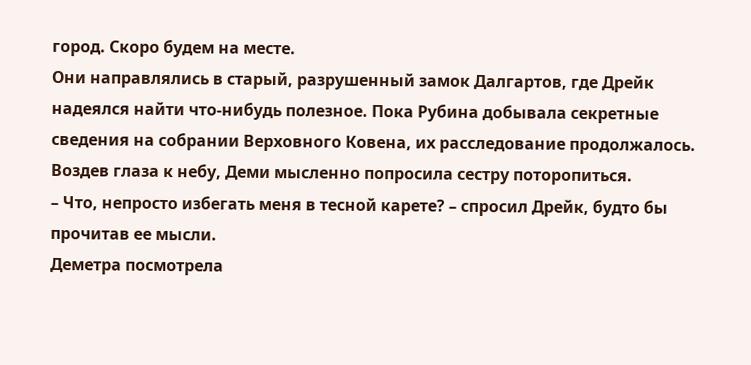город. Скоро будем на месте.
Они направлялись в старый, разрушенный замок Далгартов, где Дрейк надеялся найти что-нибудь полезное. Пока Рубина добывала секретные сведения на собрании Верховного Ковена, их расследование продолжалось. Воздев глаза к небу, Деми мысленно попросила сестру поторопиться.
– Что, непросто избегать меня в тесной карете? – спросил Дрейк, будто бы прочитав ее мысли.
Деметра посмотрела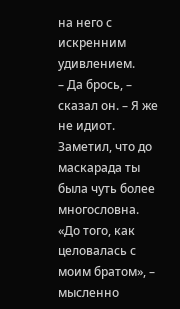на него с искренним удивлением.
– Да брось, – сказал он. – Я же не идиот. Заметил, что до маскарада ты была чуть более многословна.
«До того, как целовалась с моим братом», – мысленно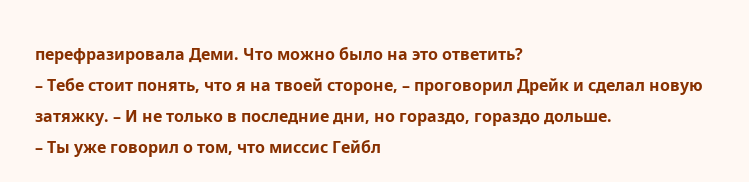перефразировала Деми. Что можно было на это ответить?
– Тебе стоит понять, что я на твоей стороне, – проговорил Дрейк и сделал новую затяжку. – И не только в последние дни, но гораздо, гораздо дольше.
– Ты уже говорил о том, что миссис Гейбл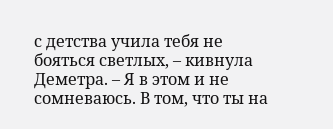с детства учила тебя не бояться светлых, – кивнула Деметра. – Я в этом и не сомневаюсь. В том, что ты на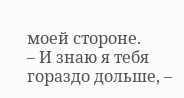моей стороне.
– И знаю я тебя гораздо дольше, –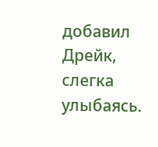добавил Дрейк, слегка улыбаясь.